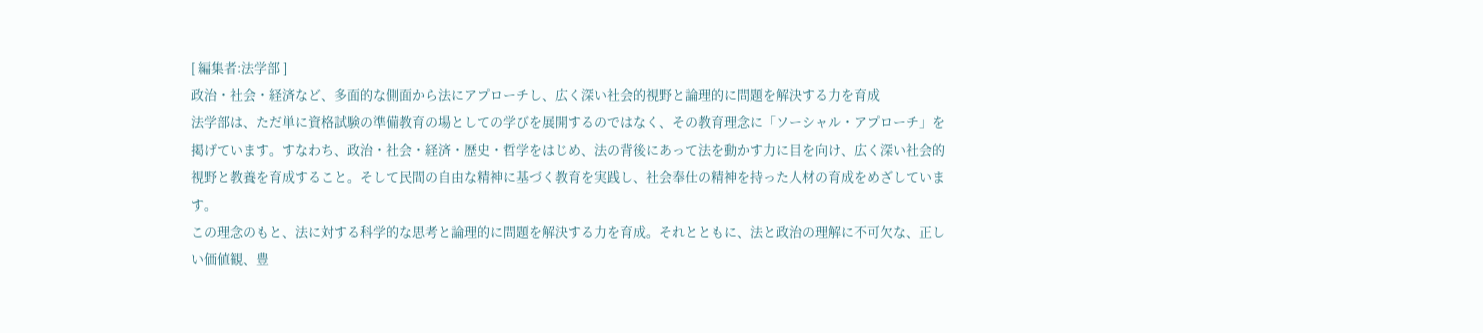[ 編集者:法学部 ]
政治・社会・経済など、多面的な側面から法にアプローチし、広く深い社会的視野と論理的に問題を解決する力を育成
法学部は、ただ単に資格試験の準備教育の場としての学びを展開するのではなく、その教育理念に「ソーシャル・アプローチ」を掲げています。すなわち、政治・社会・経済・歴史・哲学をはじめ、法の背後にあって法を動かす力に目を向け、広く深い社会的視野と教養を育成すること。そして民間の自由な精神に基づく教育を実践し、社会奉仕の精神を持った人材の育成をめざしています。
この理念のもと、法に対する科学的な思考と論理的に問題を解決する力を育成。それとともに、法と政治の理解に不可欠な、正しい価値観、豊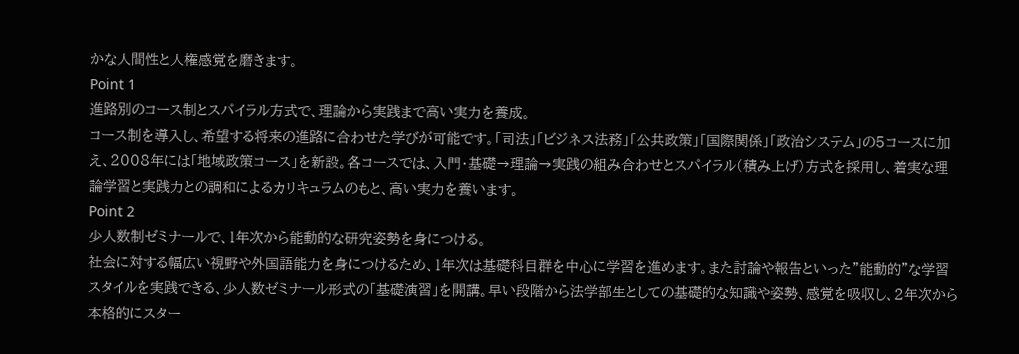かな人間性と人権感覚を磨きます。
Point 1
進路別のコース制とスパイラル方式で、理論から実践まで高い実力を養成。
コース制を導入し、希望する将来の進路に合わせた学びが可能です。「司法」「ビジネス法務」「公共政策」「国際関係」「政治システム」の5コースに加え、2008年には「地域政策コース」を新設。各コースでは、入門・基礎→理論→実践の組み合わせとスパイラル(積み上げ)方式を採用し、着実な理論学習と実践力との調和によるカリキュラムのもと、高い実力を養います。
Point 2
少人数制ゼミナールで、1年次から能動的な研究姿勢を身につける。
社会に対する幅広い視野や外国語能力を身につけるため、1年次は基礎科目群を中心に学習を進めます。また討論や報告といった”能動的”な学習スタイルを実践できる、少人数ゼミナール形式の「基礎演習」を開講。早い段階から法学部生としての基礎的な知識や姿勢、感覚を吸収し、2年次から本格的にスター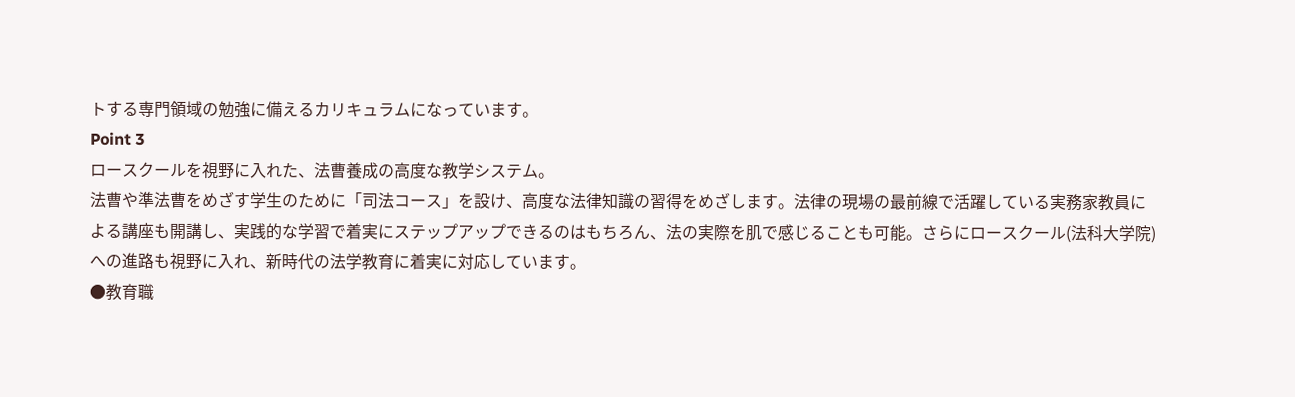トする専門領域の勉強に備えるカリキュラムになっています。
Point 3
ロースクールを視野に入れた、法曹養成の高度な教学システム。
法曹や準法曹をめざす学生のために「司法コース」を設け、高度な法律知識の習得をめざします。法律の現場の最前線で活躍している実務家教員による講座も開講し、実践的な学習で着実にステップアップできるのはもちろん、法の実際を肌で感じることも可能。さらにロースクール(法科大学院)への進路も視野に入れ、新時代の法学教育に着実に対応しています。
●教育職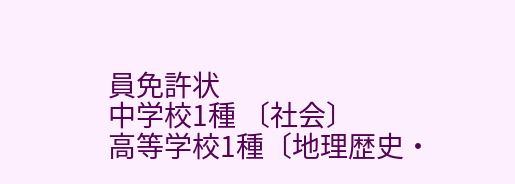員免許状
中学校1種 〔社会〕
高等学校1種〔地理歴史・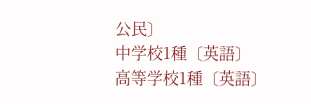公民〕
中学校1種〔英語〕
高等学校1種〔英語〕